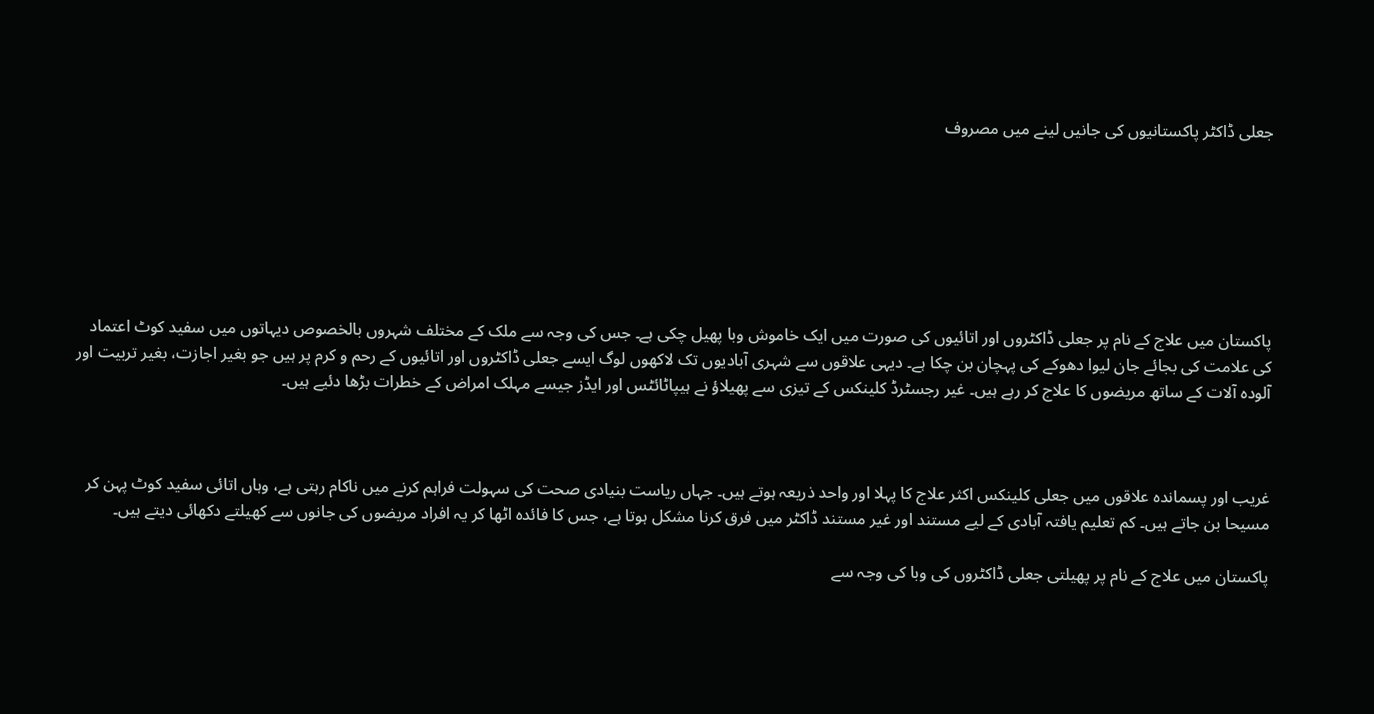جعلی ڈاکٹر پاکستانیوں کی جانیں لینے میں مصروف







پاکستان میں علاج کے نام پر جعلی ڈاکٹروں اور اتائیوں کی صورت میں ایک خاموش وبا پھیل چکی ہے۔ جس کی وجہ سے ملک کے مختلف شہروں بالخصوص دیہاتوں میں سفید کوٹ اعتماد کی علامت کی بجائے جان لیوا دھوکے کی پہچان بن چکا ہے۔ دیہی علاقوں سے شہری آبادیوں تک لاکھوں لوگ ایسے جعلی ڈاکٹروں اور اتائیوں کے رحم و کرم پر ہیں جو بغیر اجازت، بغیر تربیت اور آلودہ آلات کے ساتھ مریضوں کا علاج کر رہے ہیں۔ غیر رجسٹرڈ کلینکس کے تیزی سے پھیلاؤ نے ہیپاٹائٹس اور ایڈز جیسے مہلک امراض کے خطرات بڑھا دئیے ہیں۔



غریب اور پسماندہ علاقوں میں جعلی کلینکس اکثر علاج کا پہلا اور واحد ذریعہ ہوتے ہیں۔ جہاں ریاست بنیادی صحت کی سہولت فراہم کرنے میں ناکام رہتی ہے، وہاں اتائی سفید کوٹ پہن کر مسیحا بن جاتے ہیں۔ کم تعلیم یافتہ آبادی کے لیے مستند اور غیر مستند ڈاکٹر میں فرق کرنا مشکل ہوتا ہے، جس کا فائدہ اٹھا کر یہ افراد مریضوں کی جانوں سے کھیلتے دکھائی دیتے ہیں۔

پاکستان میں علاج کے نام پر پھیلتی جعلی ڈاکٹروں کی وبا کی وجہ سے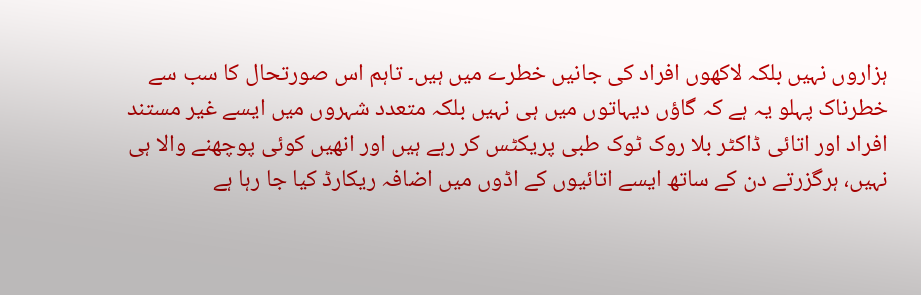ہزاروں نہیں بلکہ لاکھوں افراد کی جانیں خطرے میں ہیں۔ تاہم اس صورتحال کا سب سے خطرناک پہلو یہ ہے کہ گاؤں دیہاتوں میں ہی نہیں بلکہ متعدد شہروں میں ایسے غیر مستند افراد اور اتائی ڈاکٹر بلا روک ٹوک طبی پریکٹس کر رہے ہیں اور انھیں کوئی پوچھنے والا ہی نہیں، ہرگزرتے دن کے ساتھ ایسے اتائیوں کے اڈوں میں اضافہ ریکارڈ کیا جا رہا ہے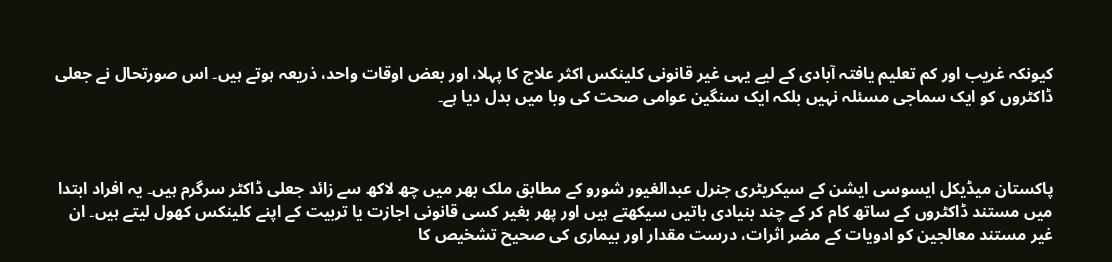کیونکہ غریب اور کم تعلیم یافتہ آبادی کے لیے یہی غیر قانونی کلینکس اکثر علاج کا پہلا، اور بعض اوقات واحد، ذریعہ ہوتے ہیں۔ اس صورتحال نے جعلی ڈاکٹروں کو ایک سماجی مسئلہ نہیں بلکہ ایک سنگین عوامی صحت کی وبا میں بدل دیا ہے۔



پاکستان میڈیکل ایسوسی ایشن کے سیکریٹری جنرل عبدالغيور شورو کے مطابق ملک بھر میں چھ لاکھ سے زائد جعلی ڈاکٹر سرگرم ہیں۔ یہ افراد ابتدا میں مستند ڈاکٹروں کے ساتھ کام کر کے چند بنیادی باتیں سیکھتے ہیں اور پھر بغیر کسی قانونی اجازت یا تربیت کے اپنے کلینکس کھول لیتے ہیں۔ ان غیر مستند معالجین کو ادویات کے مضر اثرات، درست مقدار اور بیماری کی صحیح تشخیص کا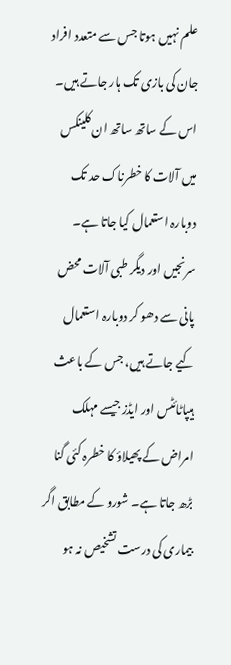علم نہیں ہوتا جس سے متعدد افراد جان کی بازی تک ہار جاتے ہیں۔ اس کے ساتھ ساتھ ان کلینکس میں آلات کا خطرناک حد تک دوبارہ استعمال کیا جاتا ہے۔ سرنجیں اور دیگر طبی آلات محض پانی سے دھو کر دوبارہ استعمال کیے جاتے ہیں، جس کے باعث ہیپاٹائٹس اور ایڈز جیسے مہلک امراض کے پھیلاؤ کا خطرہ کئی گنا بڑھ جاتا ہے۔ شورو کے مطابق اگر بیماری کی درست تشخیص نہ ہو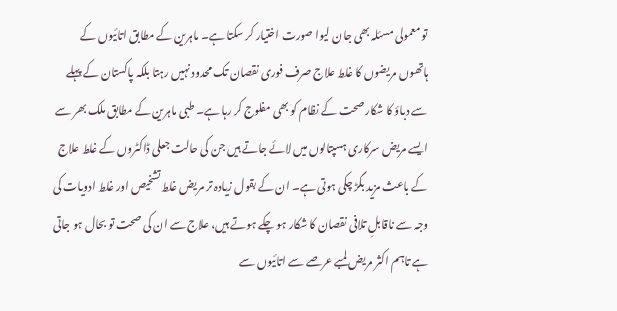تو معمولی مسئلہ بھی جان لیوا صورت اختیار کر سکتا ہے۔ ماہرین کے مطابق اتائیوں کے ہاتھوں مریضوں کا غلط علاج صرف فوری نقصان تک محدود نہیں رہتا بلکہ پاکستان کے پہلے سے دباؤ کا شکار صحت کے نظام کو بھی مفلوج کر رہا ہے۔ طبی ماہرین کے مطابق ملک بھر سے ایسے مریض سرکاری ہسپتالوں میں لائے جاتے ہیں جن کی حالت جعلی ڈاکٹروں کے غلط علاج کے باعث مزید بگڑ چکی ہوتی ہے۔ ان کے بقول زیادہ تر مریض غلط تشخیص اور غلط ادویات کی وجہ سے ناقابلِ تلافی نقصان کا شکار ہو چکے ہوتے ہیں، علاج سے ان کی صحت تو بحال ہو جاتی ہے تاہم اکثر مریض لمبے عرصے سے اتائیوں سے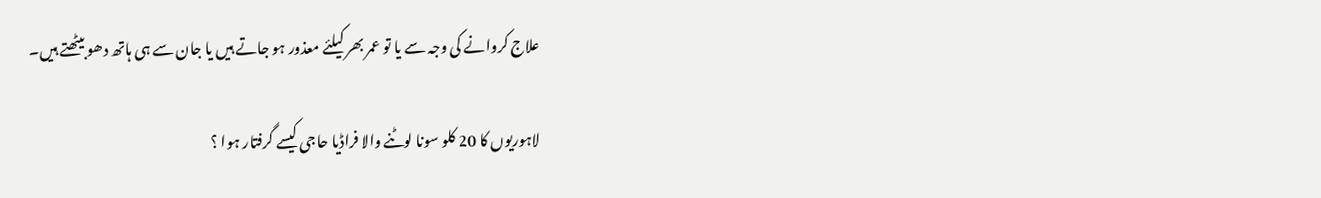علاج کروانے کی وجہ سے یا تو عمر بھر کیلئے معذور ہو جاتے ہیں یا جان سے ہی ہاتھ دھو بیٹھتے ہیں۔

لاہوریوں کا 20 کلو سونا لوٹنے والا فراڈیا حاجی کیسے گرفتار ہوا ؟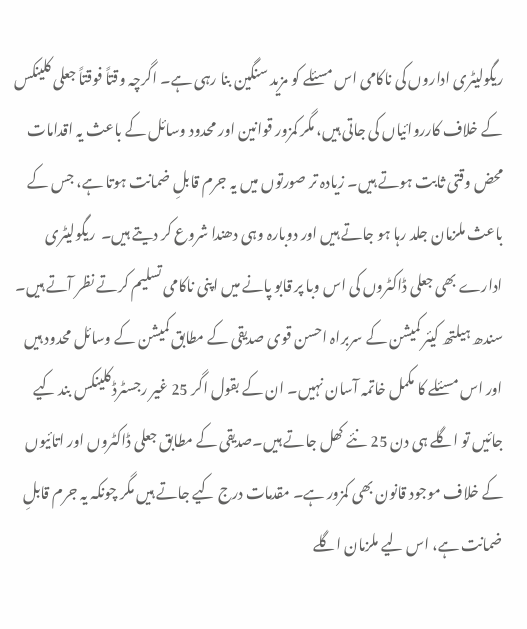ریگولیٹری اداروں کی ناکامی اس مسئلے کو مزید سنگین بنا رہی ہے۔ اگرچہ وقتاً فوقتاً جعلی کلینکس کے خلاف کارروائیاں کی جاتی ہیں، مگر کمزور قوانین اور محدود وسائل کے باعث یہ اقدامات محض وقتی ثابت ہوتے ہیں۔ زیادہ تر صورتوں میں یہ جرم قابلِ ضمانت ہوتا ہے، جس کے باعث ملزمان جلد رہا ہو جاتے ہیں اور دوبارہ وہی دھندا شروع کر دیتے ہیں۔  ریگولیٹری ادارے بھی جعلی ڈاکٹروں کی اس وبا پر قابو پانے میں اپنی ناکامی تسلیم کرتے نظر آتے ہیں۔ سندھ ہیلتھ کیئر کمیشن کے سربراہ احسن قوی صدیقی کے مطابق کمیشن کے وسائل محدود ہیں اور اس مسئلے کا مکمل خاتمہ آسان نہیں۔ ان کے بقول اگر 25 غیر رجسٹرڈ کلینکس بند کیے جائیں تو اگلے ہی دن 25 نئے کھل جاتے ہیں۔صدیقی کے مطابق جعلی ڈاکٹروں اور اتائیوں کے خلاف موجود قانون بھی کمزور ہے۔ مقدمات درج کیے جاتے ہیں مگر چونکہ یہ جرم قابلِ ضمانت ہے، اس لیے ملزمان اگلے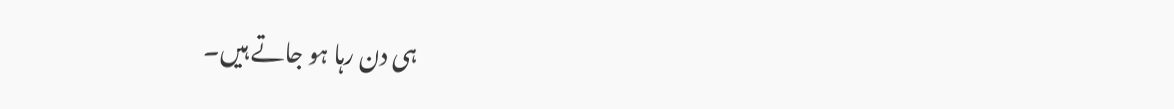ہی دن رہا ہو جاتے ہیں۔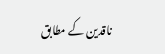ناقدین کے مطابق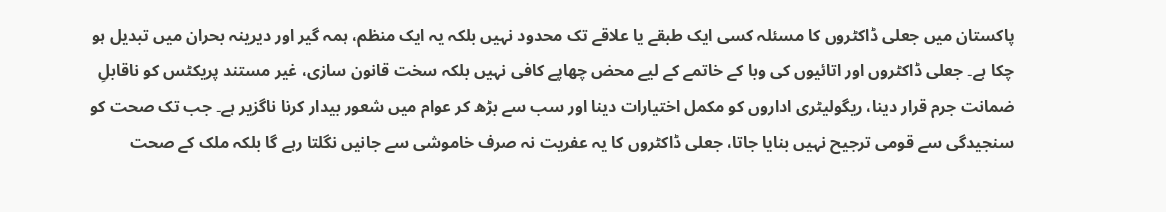پاکستان میں جعلی ڈاکٹروں کا مسئلہ کسی ایک طبقے یا علاقے تک محدود نہیں بلکہ یہ ایک منظم، ہمہ گیر اور دیرینہ بحران میں تبدیل ہو چکا ہے۔ جعلی ڈاکٹروں اور اتائیوں کی وبا کے خاتمے کے لیے محض چھاپے کافی نہیں بلکہ سخت قانون سازی، غیر مستند پریکٹس کو ناقابلِ ضمانت جرم قرار دینا، ریگولیٹری اداروں کو مکمل اختیارات دینا اور سب سے بڑھ کر عوام میں شعور بیدار کرنا ناگزیر ہے۔ جب تک صحت کو سنجیدگی سے قومی ترجیح نہیں بنایا جاتا، جعلی ڈاکٹروں کا یہ عفریت نہ صرف خاموشی سے جانیں نگلتا رہے گا بلکہ ملک کے صحت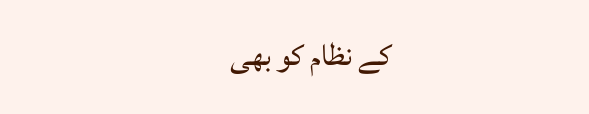کے نظام کو بھی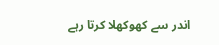اندر سے کھوکھلا کرتا رہے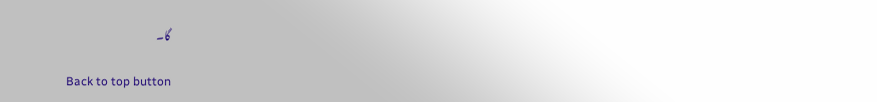گا۔

Back to top button